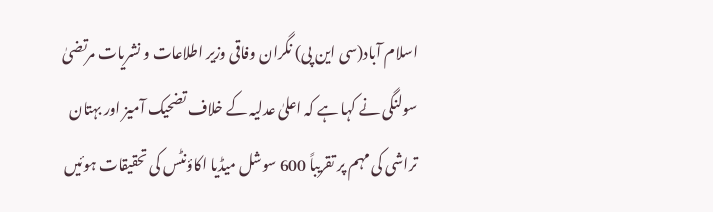اسلام آباد(سی این پی) نگران وفاقی وزیر اطلاعات و نشریات مرتضیٰ سولنگی نے کہا ہے کہ اعلیٰ عدلیہ کے خلاف تضحیک آمیز اور بہتان تراشی کی مہم پر تقریباً 600 سوشل میڈیا اکاؤنٹس کی تحقیقات ہوئیں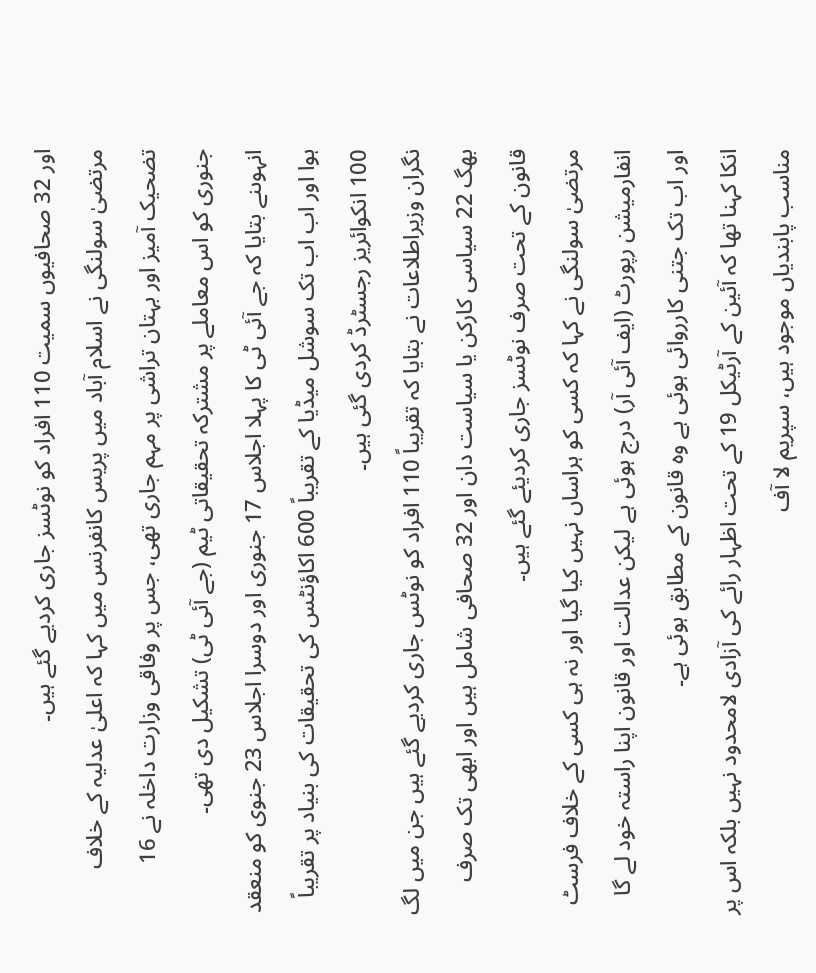اور 32 صحافیوں سمیت 110 افراد کو نوٹسز جاری کردیے گئے ہیں۔
مرتضیٰ سولنگی نے اسلام آباد میں پریس کانفرنس میں کہا کہ اعلیٰ عدلیہ کے خلاف تضحیک آمیز اور بہتان تراشی پر مہم جاری تھی، جس پر وفاقی وزارت داخلہ نے 16 جنوری کو اس معاملے پر مشترکہ تحقیقاتی ٹیم (جے آئی ٹی) تشکیل دی تھی۔
انہوںنے بتایا کہ جے آئی ٹی کا پہلا اجلاس 17 جنوری اور دوسرا اجلاس 23 جنوی کو منعقد ہوا اور اب اب تک سوشل میڈیا کے تقریباً 600 اکاؤنٹس کی تحقیقات کی بنیاد پر تقریباً 100 انکوائریز رجسٹرڈ کردی گئی ہیں۔
نگران وزیراطلاعات نے بتایا کہ تقریباً 110 افراد کو نوٹس جاری کردیے گئے ہیں جن میں لگ بھگ 22 سیاسی کارکن یا سیاست دان اور 32 صحافی شامل ہیں اور ابھی تک صرف قانون کے تحت صرف نوٹسز جاری کردیئے گئے ہیں۔
مرتضیٰ سولنگی نے کہا کہ کسی کو ہراساں نہیں کیا گیا اور نہ ہی کسی کے خلاف فرسٹ انفارمیشن رپورٹ (ایف آئی آر) درج ہوئی ہے لیکن عدالت اور قانون اپنا راستہ خود لے گا اور اب تک جتنی کارروائی ہوئی ہے وہ قانون کے مطابق ہوئی ہے۔
انکا کہنا تھا کہ آئین کے آرٹیکل 19 کے تحت اظہار رائے کی آزادی لامحدود نہیں بلکہ اس پر مناسب پابندیاں موجود ہیں، سپریم لا آف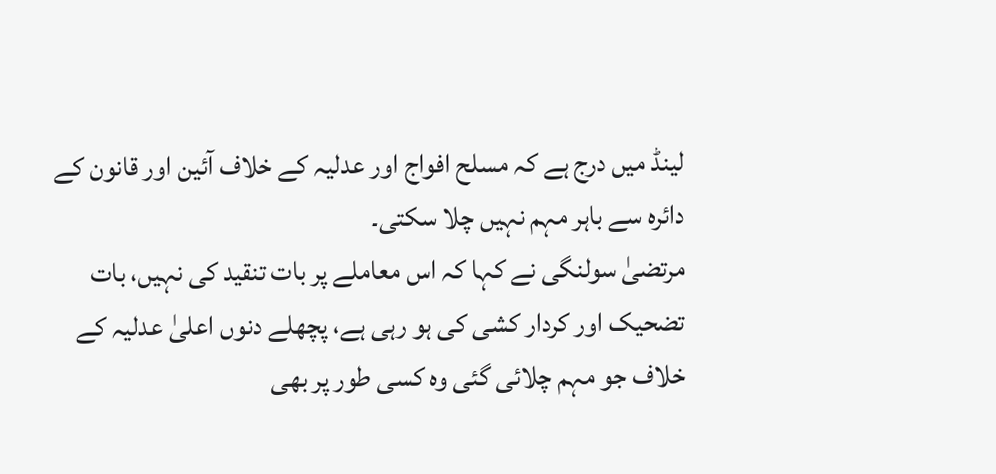لینڈ میں درج ہے کہ مسلح افواج اور عدلیہ کے خلاف آئین اور قانون کے دائرہ سے باہر مہم نہیں چلا سکتی۔
مرتضیٰ سولنگی نے کہا کہ اس معاملے پر بات تنقید کی نہیں، بات تضحیک اور کردار کشی کی ہو رہی ہے، پچھلے دنوں اعلیٰ عدلیہ کے خلاف جو مہم چلائی گئی وہ کسی طور پر بھی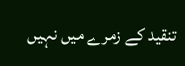تنقید کے زمرے میں نہیں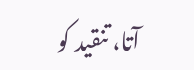آتا، تنقید کو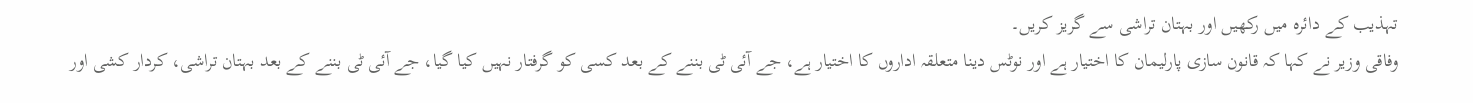تہذیب کے دائرہ میں رکھیں اور بہتان تراشی سے گریز کریں۔
وفاقی وزیر نے کہا کہ قانون سازی پارلیمان کا اختیار ہے اور نوٹس دینا متعلقہ اداروں کا اختیار ہے، جے آئی ٹی بننے کے بعد کسی کو گرفتار نہیں کیا گیا، جے آئی ٹی بننے کے بعد بہتان تراشی، کردار کشی اور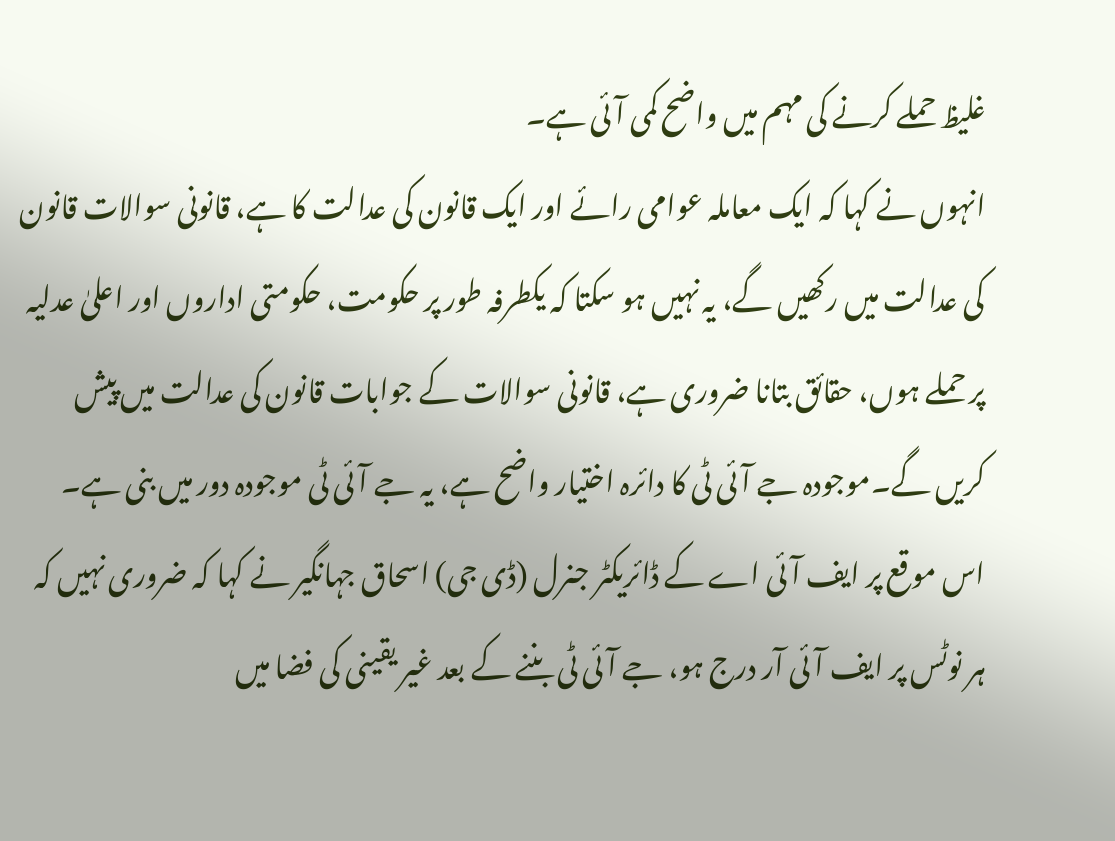غلیظ حملے کرنے کی مہم میں واضح کمی آئی ہے۔
انہوں نے کہا کہ ایک معاملہ عوامی رائے اور ایک قانون کی عدالت کا ہے، قانونی سوالات قانون کی عدالت میں رکھیں گے، یہ نہیں ہو سکتا کہ یکطرفہ طور پر حکومت، حکومتی اداروں اور اعلیٰ عدلیہ پر حملے ہوں، حقائق بتانا ضروری ہے، قانونی سوالات کے جوابات قانون کی عدالت میں پیش کریں گے۔موجودہ جے آئی ٹی کا دائرہ اختیار واضح ہے، یہ جے آئی ٹی موجودہ دور میں بنی ہے۔
اس موقع پر ایف آئی اے کے ڈائریکٹر جنرل (ڈی جی) اسحاق جہانگیر نے کہا کہ ضروری نہیں کہ ہر نوٹس پر ایف آئی آر درج ہو، جے آئی ٹی بننے کے بعد غیر یقینی کی فضا میں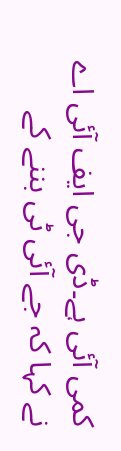کمی آئی ہے۔ڈی جی ایف آئی اے نے کہا کہ جے آئی ٹی بننے کے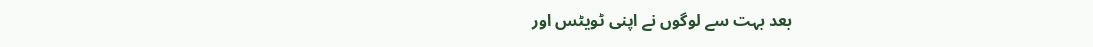بعد بہت سے لوگوں نے اپنی ٹویٹس اور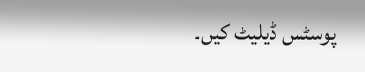پوسٹس ڈیلیٹ کیں۔